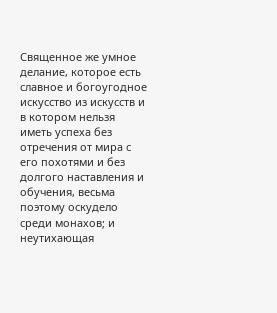Священное же умное делание, которое есть славное и богоугодное искусство из искусств и в котором нельзя иметь успеха без отречения от мира с его похотями и без долгого наставления и обучения, весьма поэтому оскудело среди монахов; и неутихающая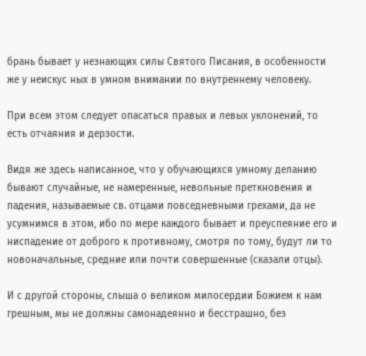брань бывает у незнающих силы Святого Писания, в особенности же у неискус ных в умном внимании по внутреннему человеку.

При всем этом следует опасаться правых и левых уклонений, то есть отчаяния и дерзости.

Видя же здесь написанное, что у обучающихся умному деланию бывают случайные, не намеренные, невольные преткновения и падения, называемые св. отцами повседневными грехами, да не усумнимся в этом, ибо по мере каждого бывает и преуспеяние его и ниспадение от доброго к противному, смотря по тому, будут ли то новоначальные, средние или почти совершенные (сказали отцы).

И с другой стороны, слыша о великом милосердии Божием к нам грешным, мы не должны самонадеянно и бесстрашно, без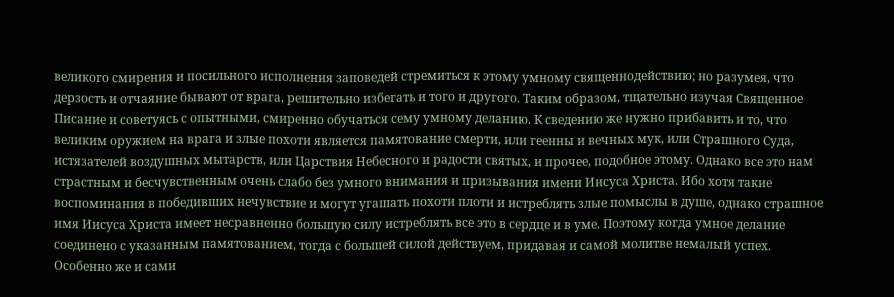великого смирения и посильного исполнения заповедей стремиться к этому умному священнодействию; но разумея, что дерзость и отчаяние бывают от врага, решительно избегать и того и другого. Таким образом, тщательно изучая Священное Писание и советуясь с опытными, смиренно обучаться сему умному деланию. К сведению же нужно прибавить и то, что великим оружием на врага и злые похоти является памятование смерти, или геенны и вечных мук, или Страшного Суда, истязателей воздушных мытарств, или Царствия Небесного и радости святых, и прочее, подобное этому. Однако все это нам страстным и бесчувственным очень слабо без умного внимания и призывания имени Иисуса Христа. Ибо хотя такие воспоминания в победивших нечувствие и могут угашать похоти плоти и истреблять злые помыслы в душе, однако страшное имя Иисуса Христа имеет несравненно большую силу истреблять все это в сердце и в уме. Поэтому когда умное делание соединено с указанным памятованием, тогда с большей силой действуем, придавая и самой молитве немалый успех. Особенно же и сами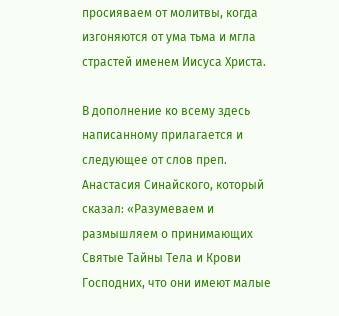просияваем от молитвы, когда изгоняются от ума тьма и мгла страстей именем Иисуса Христа.

В дополнение ко всему здесь написанному прилагается и следующее от слов преп. Анастасия Синайского, который сказал: «Разумеваем и размышляем о принимающих Святые Тайны Тела и Крови Господних, что они имеют малые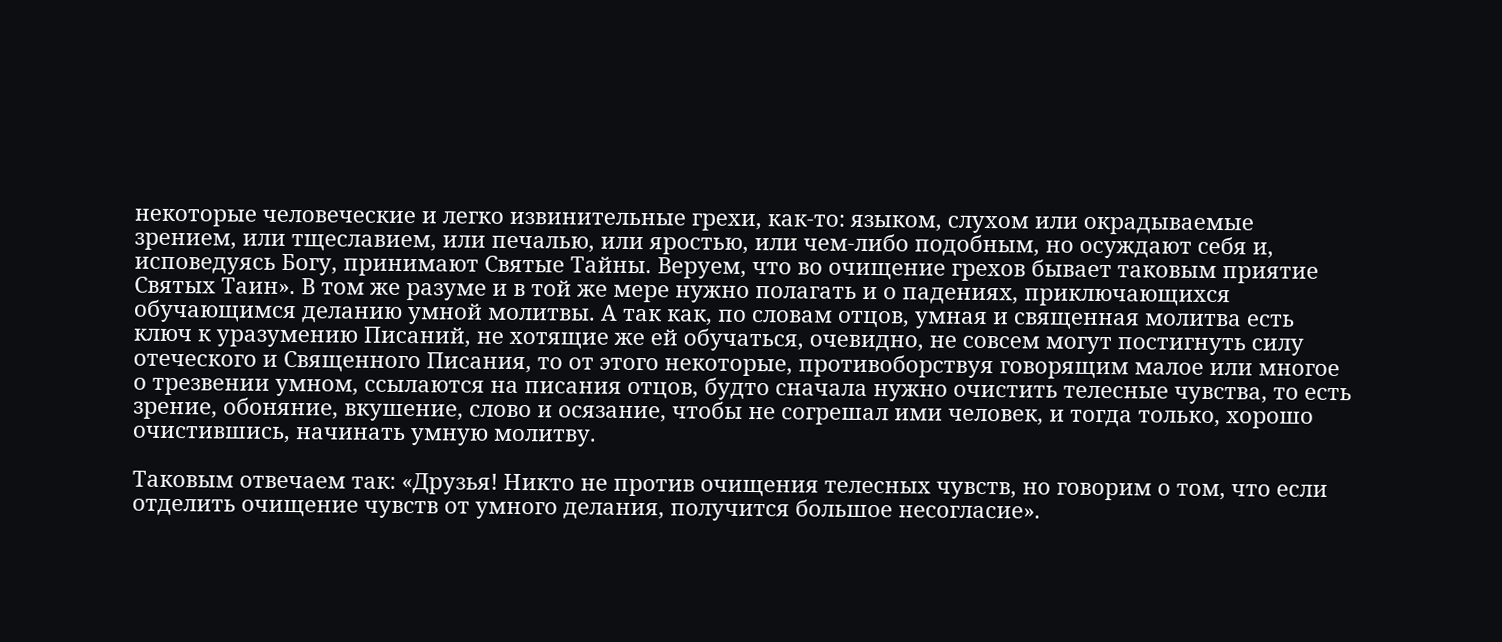некоторые человеческие и легко извинительные грехи, как-то: языком, слухом или окрадываемые зрением, или тщеславием, или печалью, или яростью, или чем-либо подобным, но осуждают себя и, исповедуясь Богу, принимают Святые Тайны. Веруем, что во очищение грехов бывает таковым приятие Святых Таин». В том же разуме и в той же мере нужно полагать и о падениях, приключающихся обучающимся деланию умной молитвы. А так как, по словам отцов, умная и священная молитва есть ключ к уразумению Писаний, не хотящие же ей обучаться, очевидно, не совсем могут постигнуть силу отеческого и Священного Писания, то от этого некоторые, противоборствуя говорящим малое или многое о трезвении умном, ссылаются на писания отцов, будто сначала нужно очистить телесные чувства, то есть зрение, обоняние, вкушение, слово и осязание, чтобы не согрешал ими человек, и тогда только, хорошо очистившись, начинать умную молитву.

Таковым отвечаем так: «Друзья! Никто не против очищения телесных чувств, но говорим о том, что если отделить очищение чувств от умного делания, получится большое несогласие».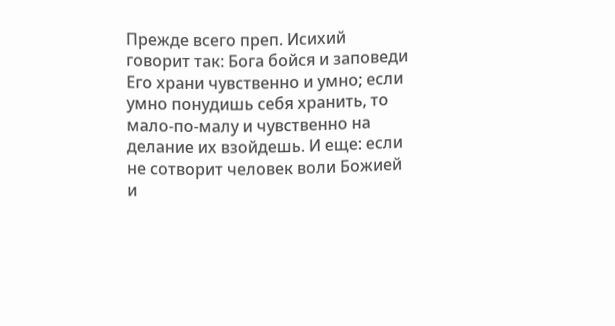Прежде всего преп. Исихий говорит так: Бога бойся и заповеди Его храни чувственно и умно; если умно понудишь себя хранить, то мало-по-малу и чувственно на делание их взойдешь. И еще: если не сотворит человек воли Божией и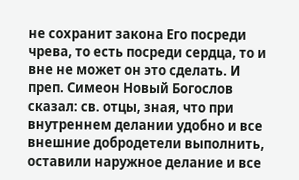не сохранит закона Его посреди чрева, то есть посреди сердца, то и вне не может он это сделать. И преп. Симеон Новый Богослов сказал: св. отцы, зная, что при внутреннем делании удобно и все внешние добродетели выполнить, оставили наружное делание и все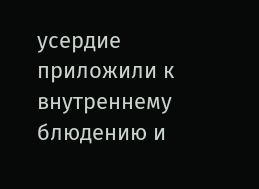усердие приложили к внутреннему блюдению и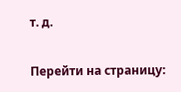т. д.

Перейти на страницу: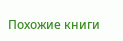Похожие книги